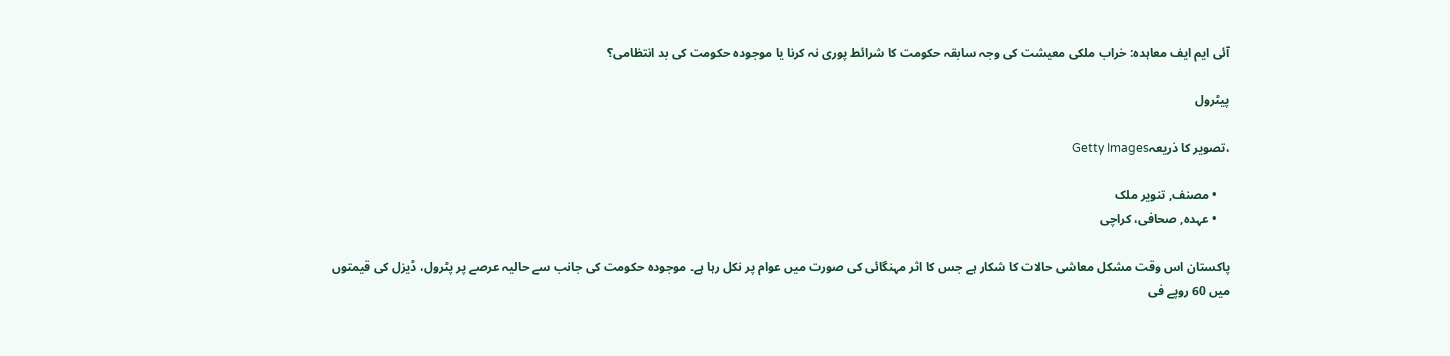آئی ایم ایف معاہدہ: خراب ملکی معیشت کی وجہ سابقہ حکومت کا شرائط پوری نہ کرنا یا موجودہ حکومت کی بد انتظامی؟

پیٹرول

،تصویر کا ذریعہGetty Images

    • مصنف, تنویر ملک
    • عہدہ, صحافی، کراچی

پاکستان اس وقت مشکل معاشی حالات کا شکار ہے جس کا اثر مہنگائی کی صورت میں عوام پر نکل رہا ہے۔ موجودہ حکومت کی جانب سے حالیہ عرصے پر پٹرول، ڈیزل کی قیمتوں میں 60 روپے فی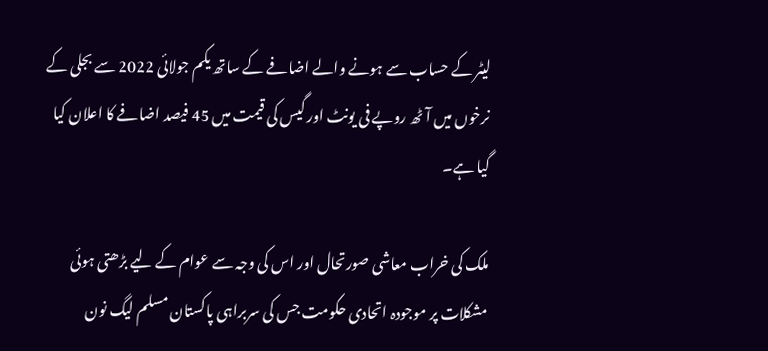لیٹر کے حساب سے ہونے والے اضافے کے ساتھ یکم جولائی 2022 سے بجلی کے نرخوں میں آٹھ روپے فی یونٹ اور گیس کی قیمت میں 45 فیصد اضافے کا اعلان کیا گیا ہے۔

ملک کی خراب معاشی صورتحال اور اس کی وجہ سے عوام کے لیے بڑھتی ہوئی مشکلات پر موجودہ اتحادی حکومت جس کی سربراہی پاکستان مسلم لیگ نون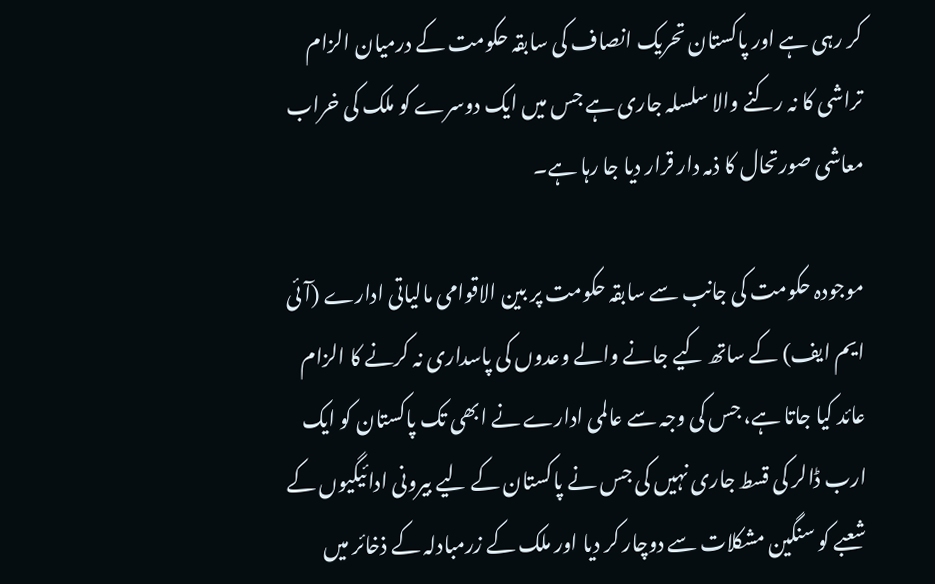کر رہی ہے اور پاکستان تحریک انصاف کی سابقہ حکومت کے درمیان الزام تراشی کا نہ رکنے والا سلسلہ جاری ہے جس میں ایک دوسرے کو ملک کی خراب معاشی صورتحال کا ذمہ دار قرار دیا جا رہا ہے۔

موجودہ حکومت کی جانب سے سابقہ حکومت پر بین الاقوامی مالیاتی ادارے (آئی ایم ایف) کے ساتھ کیے جانے والے وعدوں کی پاسداری نہ کرنے کا الزام عائد کیا جاتا ہے، جس کی وجہ سے عالمی ادارے نے ابھی تک پاکستان کو ایک ارب ڈالر کی قسط جاری نہیں کی جس نے پاکستان کے لیے بیرونی ادائیگیوں کے شعبے کو سنگین مشکلات سے دوچار کر دیا اور ملک کے زرمبادلہ کے ذخائر میں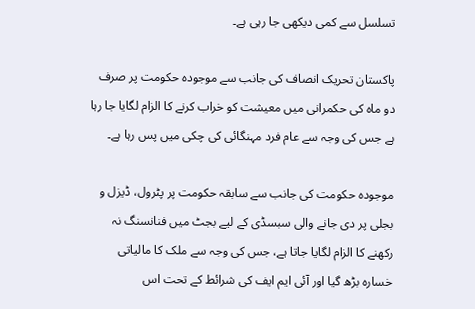تسلسل سے کمی دیکھی جا رہی ہے۔

پاکستان تحریک انصاف کی جانب سے موجودہ حکومت پر صرف دو ماہ کی حکمرانی میں معیشت کو خراب کرنے کا الزام لگایا جا رہا ہے جس کی وجہ سے عام فرد مہنگائی کی چکی میں پس رہا ہے۔

موجودہ حکومت کی جانب سے سابقہ حکومت پر پٹرول، ڈیزل و بجلی پر دی جانے والی سبسڈی کے لیے بجٹ میں فنانسنگ نہ رکھنے کا الزام لگایا جاتا ہے، جس کی وجہ سے ملک کا مالیاتی خسارہ بڑھ گیا اور آئی ایم ایف کی شرائط کے تحت اس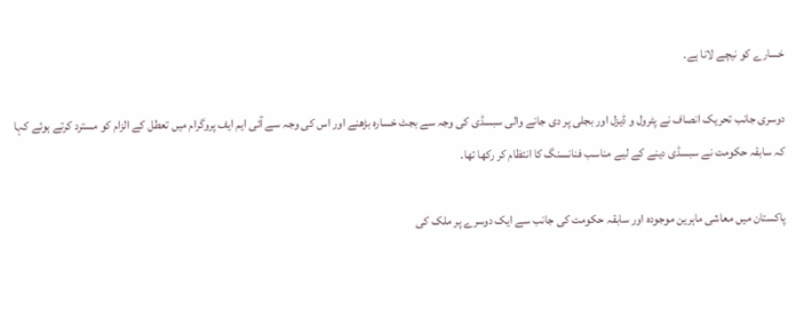خسارے کو نیچے لانا ہے۔

دوسری جانب تحریک انصاف نے پٹرول و ڈیزل اور بجلی پر دی جانے والی سبسڈی کی وجہ سے بجٹ خسارہ بڑھنے اور اس کی وجہ سے آئی ایم ایف پروگرام میں تعطل کے الزام کو مسترد کرتے ہوئے کہا کہ سابقہ حکومت نے سبسڈی دینے کے لیے مناسب فنانسنگ کا انتظام کر رکھا تھا۔

پاکستان میں معاشی ماہرین موجودہ اور سابقہ حکومت کی جانب سے ایک دوسرے پر ملک کی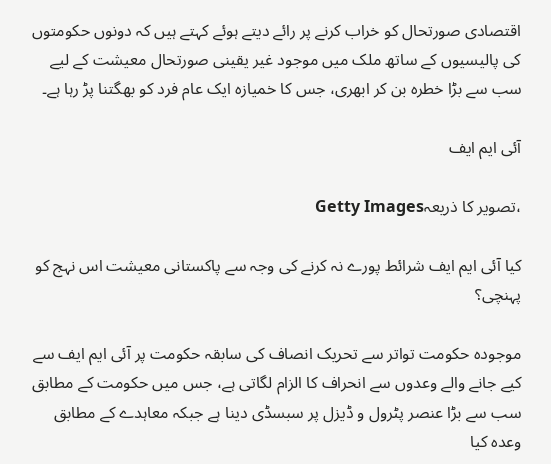اقتصادی صورتحال کو خراب کرنے پر رائے دیتے ہوئے کہتے ہیں کہ دونوں حکومتوں کی پالیسیوں کے ساتھ ملک میں موجود غیر یقینی صورتحال معیشت کے لیے سب سے بڑا خطرہ بن کر ابھری، جس کا خمیازہ ایک عام فرد کو بھگتنا پڑ رہا ہے۔

آئی ایم ایف

،تصویر کا ذریعہGetty Images

کیا آئی ایم ایف شرائط پورے نہ کرنے کی وجہ سے پاکستانی معیشت اس نہج کو پہنچی؟

موجودہ حکومت تواتر سے تحریک انصاف کی سابقہ حکومت پر آئی ایم ایف سے کیے جانے والے وعدوں سے انحراف کا الزام لگاتی ہے، جس میں حکومت کے مطابق سب سے بڑا عنصر پٹرول و ڈیزل پر سبسڈی دینا ہے جبکہ معاہدے کے مطابق وعدہ کیا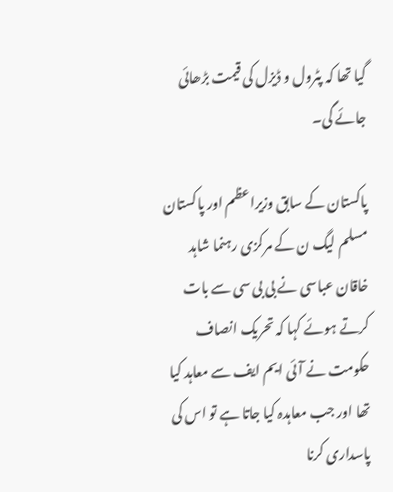گیا تھا کہ پٹرول و ڈیزل کی قیمت بڑھائی جائے گی۔

پاکستان کے سابق وزیراعظم اور پاکستان مسلم لیگ ن کے مرکزی رہنما شاہد خاقان عباسی نے بی بی سی سے بات کرتے ہوئے کہا کہ تحریک انصاف حکومت نے آئی ایم ایف سے معاہد کیا تھا اور جب معاہدہ کیا جاتا ہے تو اس کی پاسداری کرنا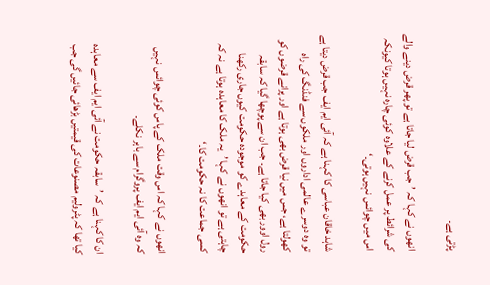پڑتی ہے۔

انھوں نے کہا کہ ’جب قرض لیا جاتا ہے تو پھر قرض دینے والے کی شرائط پر عمل کرنے کے علاوہ کوئی چارہ نہیں ہوتا کیونکہ اس میں چوائس نہیں ہوتی۔‘

شاہد خاقان عباسی کا کہنا ہے کہ آئی ایم ایف جب قرض دیتا ہے تو وہ دوسرے عالمی اداروں اور ملکوں سے فنڈنگ کی راہ کھولتا ہے، جس میں نیا قرض بھی ہوتا ہے اور پرانے قرضوں کو رول اوور بھی کیا جاتا ہے۔ جب ان سے پوچھا گیا کہ سابقہ حکومت کے معاہدے کو موجودہ حکومت کیوں جاری رکھنا چاہتی ہے تو انھوں نے کہا ’یہ ملک کا معاہدہ ہوتا ہے نہ کہ کسی جماعت کا نہ حکومت کا۔‘

انھوں نے کہا کہ اس وقت ملک کے پاس کوئی چوائس نہیں کہ وہ آئی ایم ایف پروگرام سے باہر نکلے۔

ان کا کہنا ہے کہ ’سابقہ حکومت نے آئی ایم ایف سے معاہدہ کیا تھا کہ پٹرولیم مصنوعات کی قیمتیں بڑھائی جائیں گی جب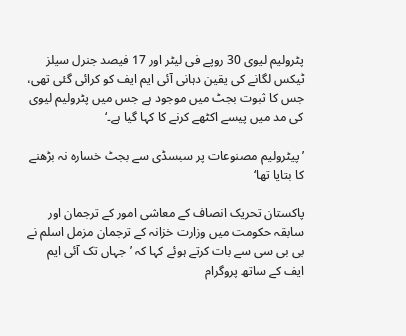پٹرولیم لیوی 30 روپے فی لیٹر اور 17 فیصد جنرل سیلز ٹیکس لگانے کی یقین دہانی آئی ایم ایف کو کرائی گئی تھی، جس کا ثبوت بجٹ میں موجود ہے جس میں پٹرولیم لیوی کی مد میں پیسے اکٹھے کرنے کا کہا گیا ہے۔‘

’پیٹرولیم مصنوعات پر سبسڈی سے بجٹ خسارہ نہ بڑھنے کا بتایا تھا‘

پاکستان تحریک انصاف کے معاشی امور کے ترجمان اور سابقہ حکومت میں وزارت خزانہ کے ترجمان مزمل اسلم نے بی بی سی سے بات کرتے ہوئے کہا کہ ’جہاں تک آئی ایم ایف کے ساتھ پروگرام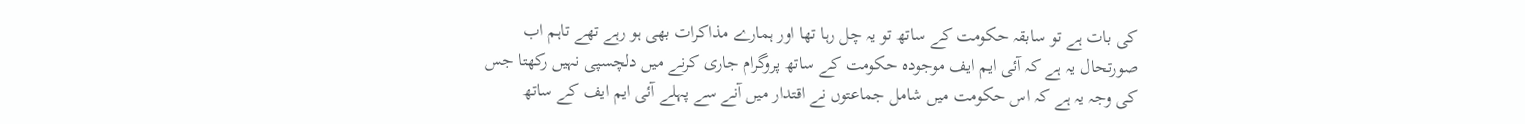کی بات ہے تو سابقہ حکومت کے ساتھ تو یہ چل رہا تھا اور ہمارے مذاکرات بھی ہو رہے تھے تاہم اب صورتحال یہ ہے کہ آئی ایم ایف موجودہ حکومت کے ساتھ پروگرام جاری کرنے میں دلچسپی نہیں رکھتا جس کی وجہ یہ ہے کہ اس حکومت میں شامل جماعتوں نے اقتدار میں آنے سے پہلے آئی ایم ایف کے ساتھ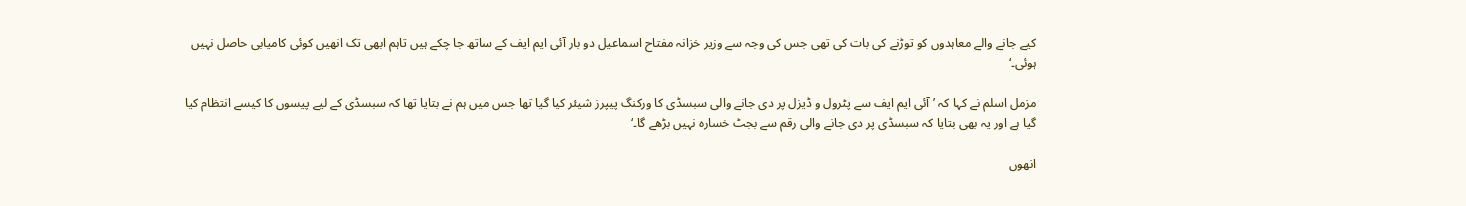کیے جانے والے معاہدوں کو توڑنے کی بات کی تھی جس کی وجہ سے وزیر خزانہ مفتاح اسماعیل دو بار آئی ایم ایف کے ساتھ جا چکے ہیں تاہم ابھی تک انھیں کوئی کامیابی حاصل نہیں ہوئی۔‘

مزمل اسلم نے کہا کہ ’آئی ایم ایف سے پٹرول و ڈیزل پر دی جانے والی سبسڈی کا ورکنگ پیپرز شیئر کیا گیا تھا جس میں ہم نے بتایا تھا کہ سبسڈی کے لیے پیسوں کا کیسے انتظام کیا گیا ہے اور یہ بھی بتایا کہ سبسڈی پر دی جانے والی رقم سے بجٹ خسارہ نہیں بڑھے گا۔‘

انھوں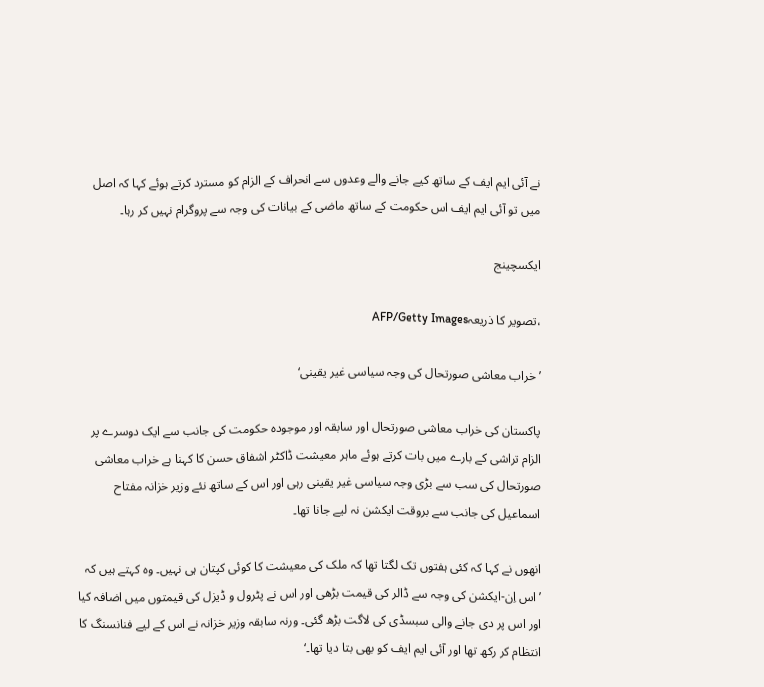نے آئی ایم ایف کے ساتھ کیے جانے والے وعدوں سے انحراف کے الزام کو مسترد کرتے ہوئے کہا کہ اصل میں تو آئی ایم ایف اس حکومت کے ساتھ ماضی کے بیانات کی وجہ سے پروگرام نہیں کر رہا۔

ایکسچينج

،تصویر کا ذریعہAFP/Getty Images

’خراب معاشی صورتحال کی وجہ سیاسی غیر یقینی‘

پاکستان کی خراب معاشی صورتحال اور سابقہ اور موجودہ حکومت کی جانب سے ایک دوسرے پر الزام تراشی کے بارے میں بات کرتے ہوئے ماہر معیشت ڈاکٹر اشفاق حسن کا کہنا ہے خراب معاشی صورتحال کی سب سے بڑی وجہ سیاسی غیر یقینی رہی اور اس کے ساتھ نئے وزیر خزانہ مفتاح اسماعیل کی جانب سے بروقت ایکشن نہ لیے جانا تھا۔

انھوں نے کہا کہ کئی ہفتوں تک لگتا تھا کہ ملک کی معیشت کا کوئی کپتان ہی نہیں۔ وہ کہتے ہیں کہ ’اس اِن-ایکشن کی وجہ سے ڈالر کی قیمت بڑھی اور اس نے پٹرول و ڈیزل کی قیمتوں میں اضافہ کیا اور اس پر دی جانے والی سبسڈی کی لاگت بڑھ گئی۔ ورنہ سابقہ وزیر خزانہ نے اس کے لیے فنانسنگ کا انتظام کر رکھ تھا اور آئی ایم ایف کو بھی بتا دیا تھا۔‘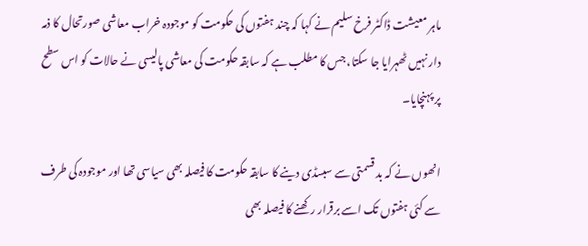ماہر معیشت ڈاکٹر فرخ سلیم نے کہا کہ چند ہفتوں کی حکومت کو موجودہ خراب معاشی صورتحال کا ذمہ دار نہیں ٹھہرایا جا سکتا، جس کا مطلب ہے کہ سابقہ حکومت کی معاشی پالیسی نے حالات کو اس سطح پر پہنچایا۔

انھوں نے کہ بد قسمتی سے سبسڈی دینے کا سابقہ حکومت کا فیصلہ بھی سیاسی تھا اور موجودہ کی طرف سے کئی ہفتوں تک اسے برقرار رکھنے کا فیصلہ بھی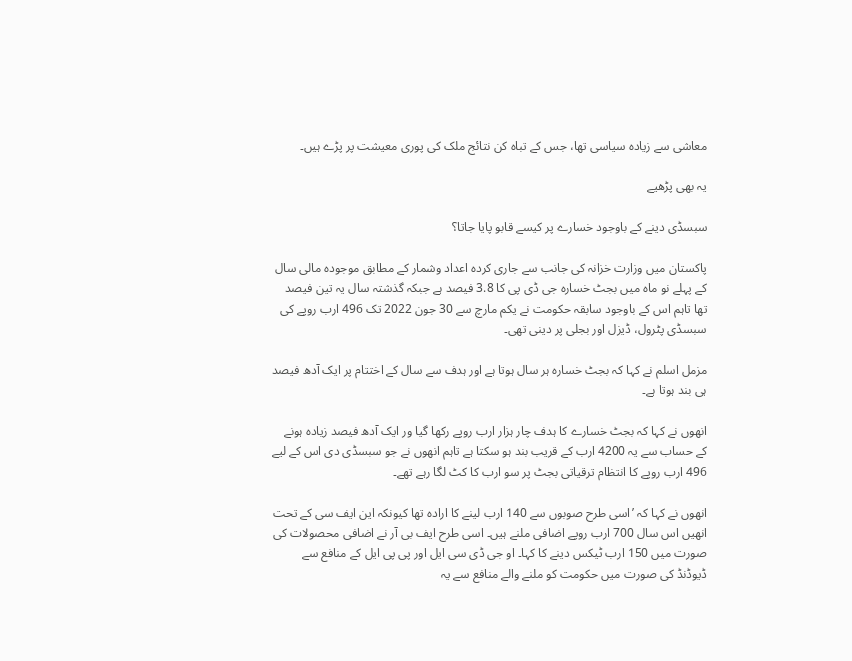معاشی سے زیادہ سیاسی تھا، جس کے تباہ کن نتائج ملک کی پوری معیشت پر پڑے ہیں۔

یہ بھی پڑھیے

سبسڈی دینے کے باوجود خسارے پر کیسے قابو پایا جاتا؟

پاکستان میں وزارت خزانہ کی جانب سے جاری کردہ اعداد وشمار کے مطابق موجودہ مالی سال کے پہلے نو ماہ میں بجٹ خسارہ جی ڈی پی کا 3.8 فیصد ہے جبکہ گذشتہ سال یہ تین فیصد تھا تاہم اس کے باوجود سابقہ حکومت نے یکم مارچ سے 30 جون 2022 تک 496 ارب روپے کی سبسڈی پٹرول، ڈیزل اور بجلی پر دینی تھی۔

مزمل اسلم نے کہا کہ بجٹ خسارہ ہر سال ہوتا ہے اور ہدف سے سال کے اختتام پر ایک آدھ فیصد ہی بند ہوتا ہے۔

انھوں نے کہا کہ بجٹ خسارے کا ہدف چار ہزار ارب روپے رکھا گیا ور ایک آدھ فیصد زیادہ ہونے کے حساب سے یہ 4200 ارب کے قریب بند ہو سکتا ہے تاہم انھوں نے جو سبسڈی دی اس کے لیے 496 ارب روپے کا انتظام ترقیاتی بجٹ پر سو ارب کا کٹ لگا رہے تھے۔

انھوں نے کہا کہ ’اسی طرح صوبوں سے 140 ارب لینے کا ارادہ تھا کیونکہ این ایف سی کے تحت انھیں اس سال 700 ارب روپے اضافی ملنے ہیں۔ اسی طرح ایف بی آر نے اضافی محصولات کی صورت میں 150 ارب ٹیکس دینے کا کہا۔ او جی ڈی سی ایل اور پی پی ایل کے منافع سے ڈیوڈنڈ کی صورت میں حکومت کو ملنے والے منافع سے یہ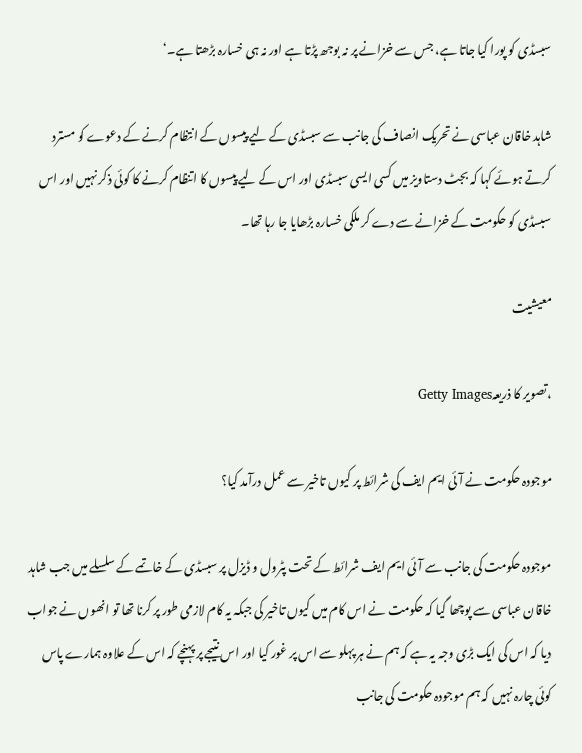سبسڈی کو پورا کیا جاتا ہے، جس سے خزانے پر نہ بوجھ پڑتا ہے اور نہ ہی خسارہ بڑھتا ہے۔‘

شاہد خاقان عباسی نے تحریک انصاف کی جانب سے سبسڈی کے لیے پیسوں کے انتظام کرنے کے دعوے کو مسترد کرتے ہوئے کہا کہ بجٹ دستاویز میں کسی ایسی سبسڈی اور اس کے لیے پیسوں کا اتنظام کرنے کا کوئی ذکر نہیں اور اس سبسڈی کو حکومت کے خزانے سے دے کر ملکی خسارہ بڑھایا جا رہا تھا۔

معیشیت

،تصویر کا ذریعہGetty Images

موجودہ حکومت نے آئی ایم ایف کی شرائط پر کیوں تاخیر سے عمل درآمد کیا؟

موجودہ حکومت کی جانب سے آئی ایم ایف شرائط کے تحت پٹرول و ڈیزل پر سبسڈی کے خاتمے کے سلسلے میں جب شاہد خاقان عباسی سے پوچھا گیا کہ حکومت نے اس کام میں کیوں تاخیر کی جبکہ یہ کام لازمی طور پر کرنا تھا تو انھوں نے جواب دیا کہ اس کی ایک بڑی وجہ یہ ہے کہ ہم نے ہر پہلو سے اس پر غور کیا اور اس نتیجے پر پہنچے کہ اس کے علاوہ ہمارے پاس کوئی چارہ نہیں کہ ہم موجودہ حکومت کی جانب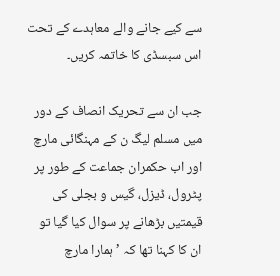سے کیے جانے والے معاہدے کے تحت اس سبسڈی کا خاتمہ کریں۔

جب ان سے تحریک انصاف کے دور میں مسلم لیگ ن کے مہنگائی مارچ اور اب حکمران جماعت کے طور پر پٹرول، ڈیزل، گیس و بجلی کی قیمتیں بڑھانے پر سوال کیا گیا تو ان کا کہنا تھا کہ ’ہمارا مارچ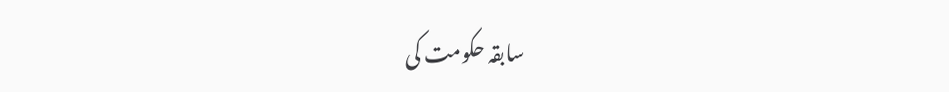سابقہ حکومت کی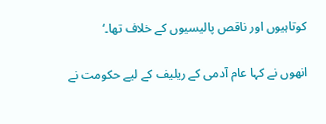کوتاہیوں اور ناقص پالیسیوں کے خلاف تھا۔‘

انھوں نے کہا عام آدمی کے ریلیف کے لیے حکومت نے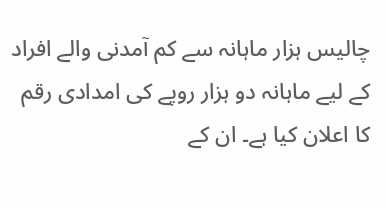چالیس ہزار ماہانہ سے کم آمدنی والے افراد کے لیے ماہانہ دو ہزار روپے کی امدادی رقم کا اعلان کیا ہے۔ ان کے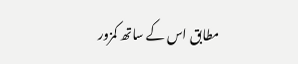مطابق اس کے ساتھ کمزور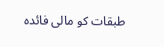طبقات کو مالی فائدہ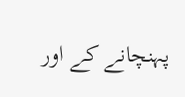پہنچانے کے اور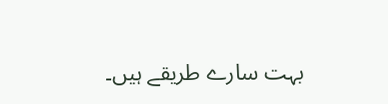بہت سارے طریقے ہیں۔